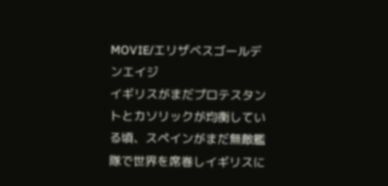MOVIE/エリザベスゴールデンエイジ
イギリスがまだプロテスタントとカソリックが均衡している頃、スペインがまだ無敵艦隊で世界を席巻しイギリスに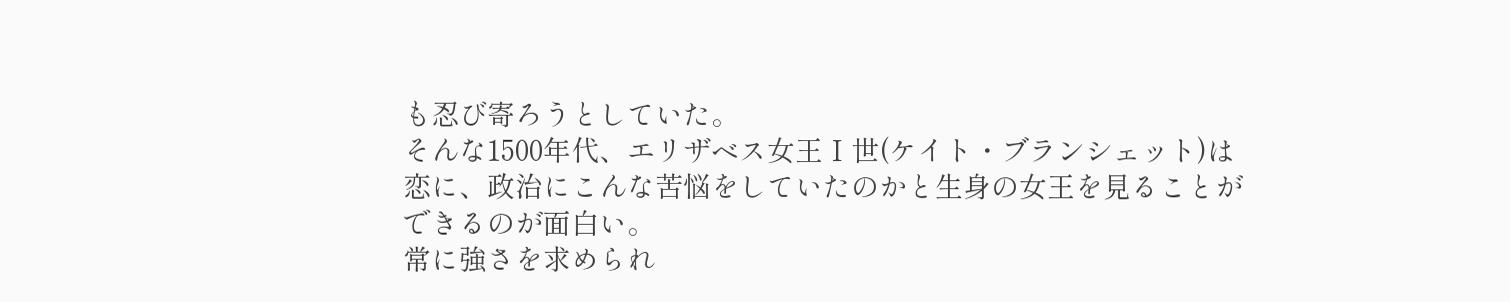も忍び寄ろうとしていた。
そんな1500年代、エリザベス女王Ⅰ世(ケイト・ブランシェット)は恋に、政治にこんな苦悩をしていたのかと生身の女王を見ることができるのが面白い。
常に強さを求められ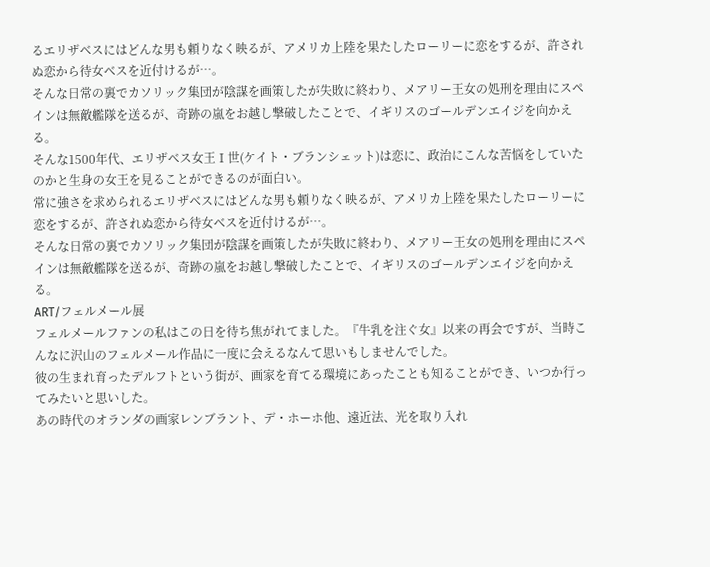るエリザベスにはどんな男も頼りなく映るが、アメリカ上陸を果たしたローリーに恋をするが、許されぬ恋から待女ベスを近付けるが…。
そんな日常の裏でカソリック集団が陰謀を画策したが失敗に終わり、メアリー王女の処刑を理由にスペインは無敵艦隊を送るが、奇跡の嵐をお越し撃破したことで、イギリスのゴールデンエイジを向かえる。
そんな1500年代、エリザベス女王Ⅰ世(ケイト・ブランシェット)は恋に、政治にこんな苦悩をしていたのかと生身の女王を見ることができるのが面白い。
常に強さを求められるエリザベスにはどんな男も頼りなく映るが、アメリカ上陸を果たしたローリーに恋をするが、許されぬ恋から待女ベスを近付けるが…。
そんな日常の裏でカソリック集団が陰謀を画策したが失敗に終わり、メアリー王女の処刑を理由にスペインは無敵艦隊を送るが、奇跡の嵐をお越し撃破したことで、イギリスのゴールデンエイジを向かえる。
ART/フェルメール展
フェルメールファンの私はこの日を待ち焦がれてました。『牛乳を注ぐ女』以来の再会ですが、当時こんなに沢山のフェルメール作品に一度に会えるなんて思いもしませんでした。
彼の生まれ育ったデルフトという街が、画家を育てる環境にあったことも知ることができ、いつか行ってみたいと思いした。
あの時代のオランダの画家レンブラント、デ・ホーホ他、遠近法、光を取り入れ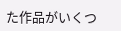た作品がいくつ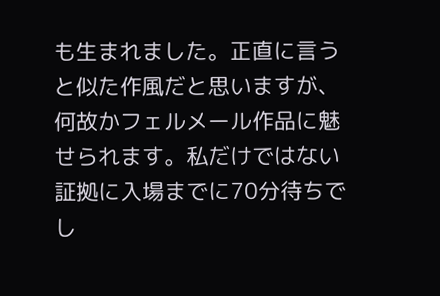も生まれました。正直に言うと似た作風だと思いますが、何故かフェルメール作品に魅せられます。私だけではない証拠に入場までに70分待ちでし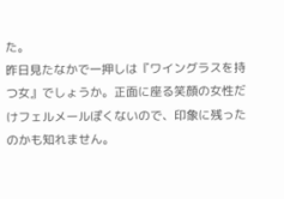た。
昨日見たなかで一押しは『ワイングラスを持つ女』でしょうか。正面に座る笑顔の女性だけフェルメールぽくないので、印象に残ったのかも知れません。